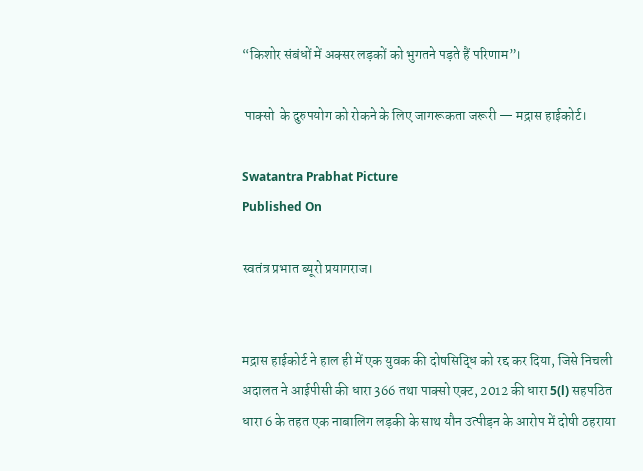“किशोर संबंधों में अक्सर लड़कों को भुगतने पड़ते हैं परिणाम”।

 पाक्सो  के दुरुपयोग को रोकने के लिए जागरूकता जरूरी — मद्रास हाईकोर्ट।

Swatantra Prabhat Picture
Published On

स्वतंत्र प्रभात ब्यूरो प्रयागराज।


मद्रास हाईकोर्ट ने हाल ही में एक युवक की दोषसिद्धि को रद्द कर दिया, जिसे निचली अदालत ने आईपीसी की धारा 366 तथा पाक्सो एक्ट, 2012 की धारा 5(l) सहपठित धारा 6 के तहत एक नाबालिग लड़की के साथ यौन उत्पीड़न के आरोप में दोषी ठहराया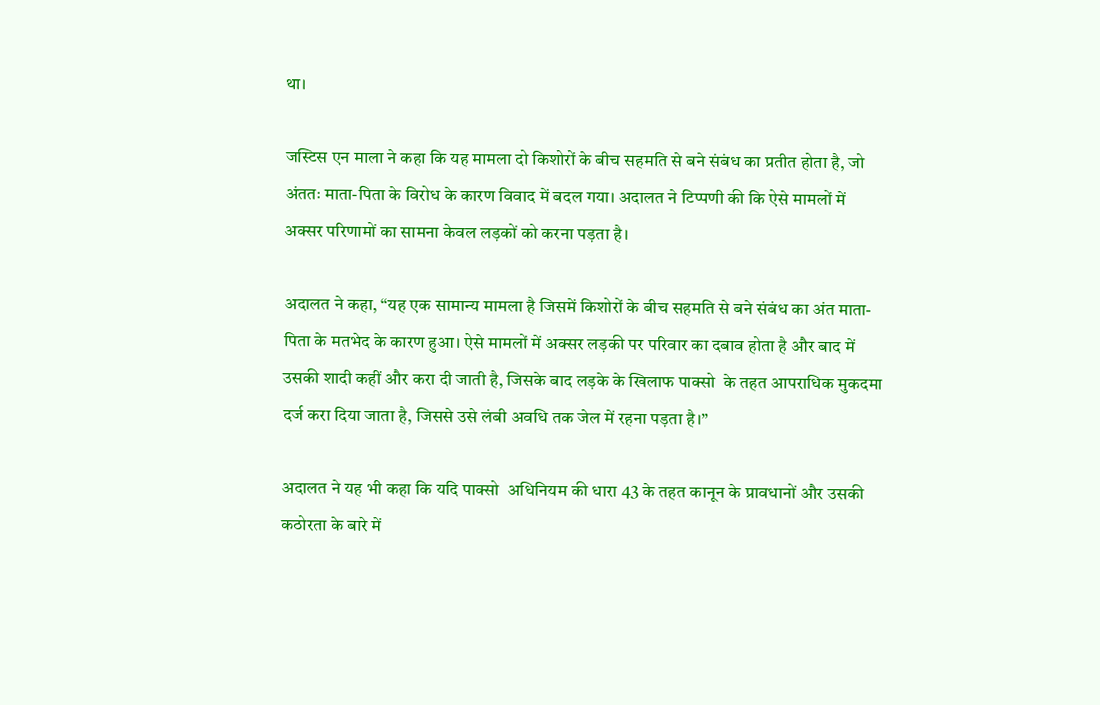था।

जस्टिस एन माला ने कहा कि यह मामला दो किशोरों के बीच सहमति से बने संबंध का प्रतीत होता है, जो अंततः माता-पिता के विरोध के कारण विवाद में बदल गया। अदालत ने टिप्पणी की कि ऐसे मामलों में अक्सर परिणामों का सामना केवल लड़कों को करना पड़ता है।

अदालत ने कहा, “यह एक सामान्य मामला है जिसमें किशोरों के बीच सहमति से बने संबंध का अंत माता-पिता के मतभेद के कारण हुआ। ऐसे मामलों में अक्सर लड़की पर परिवार का दबाव होता है और बाद में उसकी शादी कहीं और करा दी जाती है, जिसके बाद लड़के के खिलाफ पाक्सो  के तहत आपराधिक मुकदमा दर्ज करा दिया जाता है, जिससे उसे लंबी अवधि तक जेल में रहना पड़ता है।”

अदालत ने यह भी कहा कि यदि पाक्सो  अधिनियम की धारा 43 के तहत कानून के प्रावधानों और उसकी कठोरता के बारे में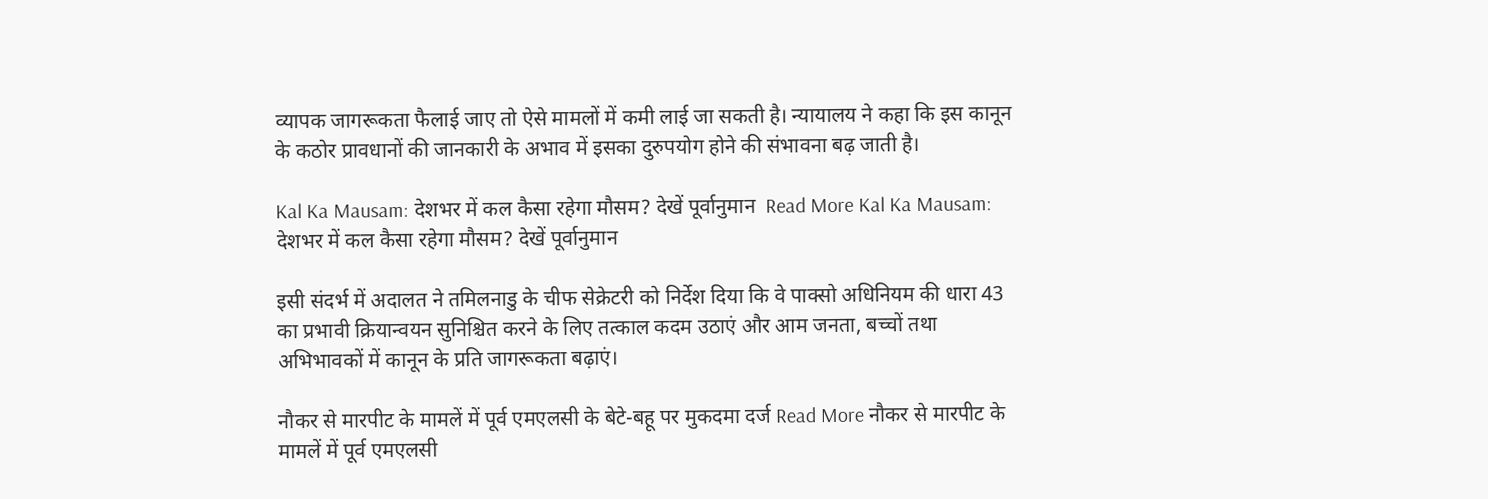व्यापक जागरूकता फैलाई जाए तो ऐसे मामलों में कमी लाई जा सकती है। न्यायालय ने कहा कि इस कानून के कठोर प्रावधानों की जानकारी के अभाव में इसका दुरुपयोग होने की संभावना बढ़ जाती है।

Kal Ka Mausam: देशभर में कल कैसा रहेगा मौसम? देखें पूर्वानुमान  Read More Kal Ka Mausam: देशभर में कल कैसा रहेगा मौसम? देखें पूर्वानुमान

इसी संदर्भ में अदालत ने तमिलनाडु के चीफ सेक्रेटरी को निर्देश दिया कि वे पाक्सो अधिनियम की धारा 43 का प्रभावी क्रियान्वयन सुनिश्चित करने के लिए तत्काल कदम उठाएं और आम जनता, बच्चों तथा अभिभावकों में कानून के प्रति जागरूकता बढ़ाएं।

नौकर से मारपीट के मामलें में पूर्व एमएलसी के बेटे-बहू पर मुकदमा दर्ज Read More नौकर से मारपीट के मामलें में पूर्व एमएलसी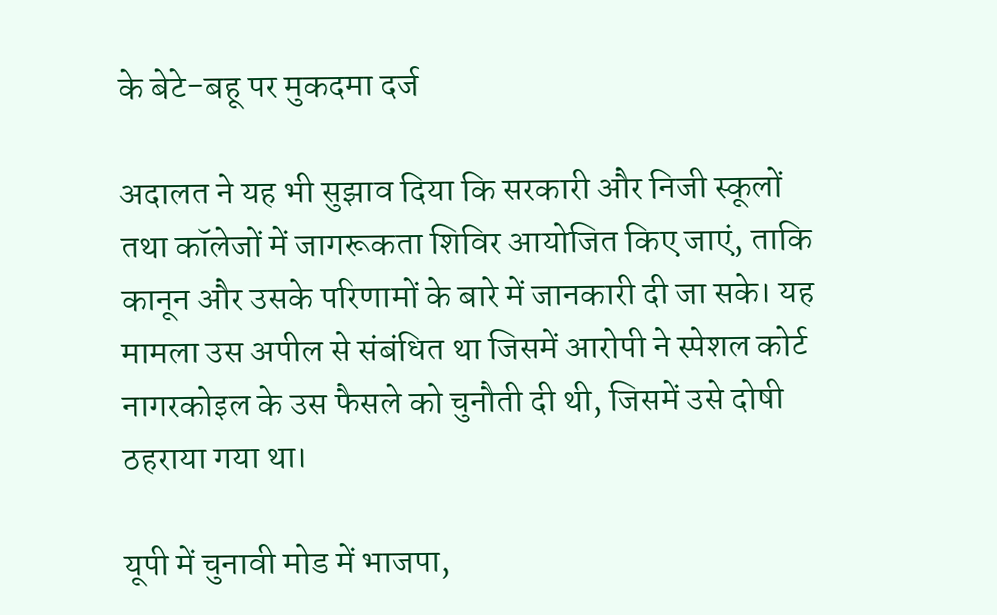के बेटे-बहू पर मुकदमा दर्ज

अदालत ने यह भी सुझाव दिया कि सरकारी और निजी स्कूलों तथा कॉलेजों में जागरूकता शिविर आयोजित किए जाएं, ताकि कानून और उसके परिणामों के बारे में जानकारी दी जा सके। यह मामला उस अपील से संबंधित था जिसमें आरोपी ने स्पेशल कोर्ट नागरकोइल के उस फैसले को चुनौती दी थी, जिसमें उसे दोषी ठहराया गया था।

यूपी में चुनावी मोड में भाजपा,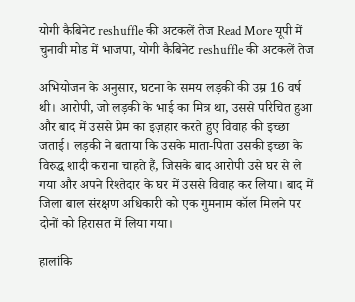योगी कैबिनेट reshuffle की अटकलें तेज Read More यूपी में चुनावी मोड में भाजपा, योगी कैबिनेट reshuffle की अटकलें तेज

अभियोजन के अनुसार, घटना के समय लड़की की उम्र 16 वर्ष थी। आरोपी, जो लड़की के भाई का मित्र था, उससे परिचित हुआ और बाद में उससे प्रेम का इज़हार करते हुए विवाह की इच्छा जताई। लड़की ने बताया कि उसके माता-पिता उसकी इच्छा के विरुद्ध शादी कराना चाहते हैं, जिसके बाद आरोपी उसे घर से ले गया और अपने रिश्तेदार के घर में उससे विवाह कर लिया। बाद में जिला बाल संरक्षण अधिकारी को एक गुमनाम कॉल मिलने पर दोनों को हिरासत में लिया गया।

हालांकि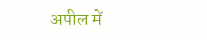अपील में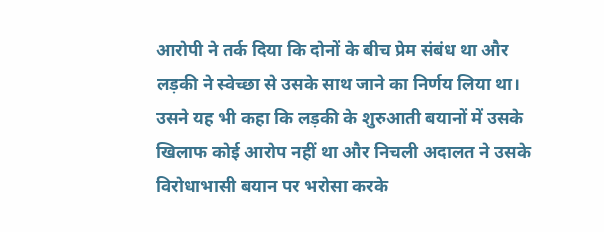आरोपी ने तर्क दिया कि दोनों के बीच प्रेम संबंध था और लड़की ने स्वेच्छा से उसके साथ जाने का निर्णय लिया था। उसने यह भी कहा कि लड़की के शुरुआती बयानों में उसके खिलाफ कोई आरोप नहीं था और निचली अदालत ने उसके विरोधाभासी बयान पर भरोसा करके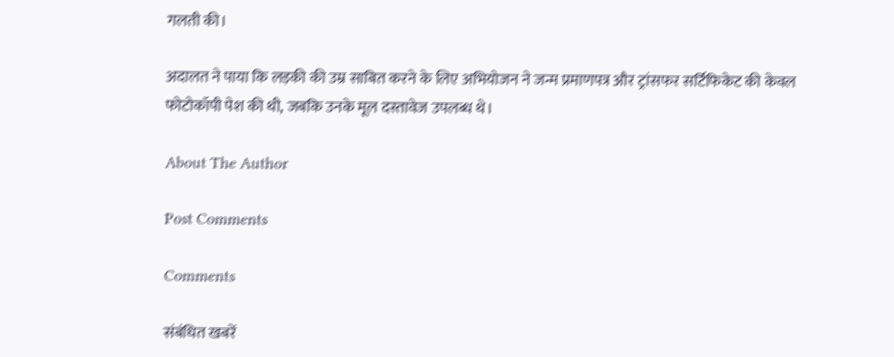गलती की।

अदालत ने पाया कि लड़की की उम्र साबित करने के लिए अभियोजन ने जन्म प्रमाणपत्र और ट्रांसफर सर्टिफिकेट की केवल फोटोकॉपी पेश की थी, जबकि उनके मूल दस्तावेज उपलब्ध थे।

About The Author

Post Comments

Comments

संबंधित खबरें